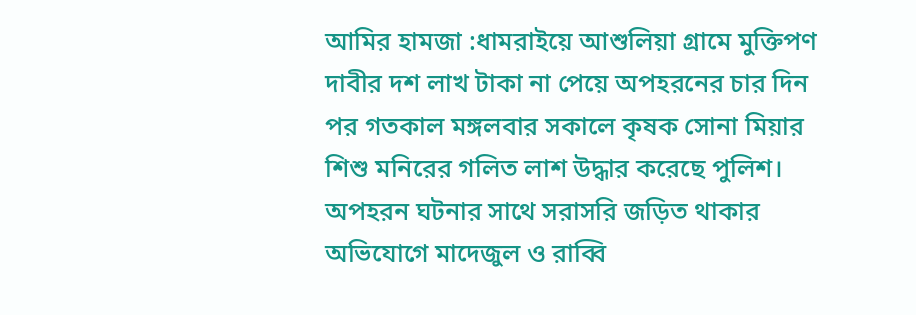আমির হামজা :ধামরাইয়ে আশুলিয়া গ্রামে মুক্তিপণ দাবীর দশ লাখ টাকা না পেয়ে অপহরনের চার দিন পর গতকাল মঙ্গলবার সকালে কৃষক সোনা মিয়ার শিশু মনিরের গলিত লাশ উদ্ধার করেছে পুলিশ।
অপহরন ঘটনার সাথে সরাসরি জড়িত থাকার অভিযোগে মাদেজুল ও রাব্বি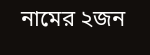নামের ২জন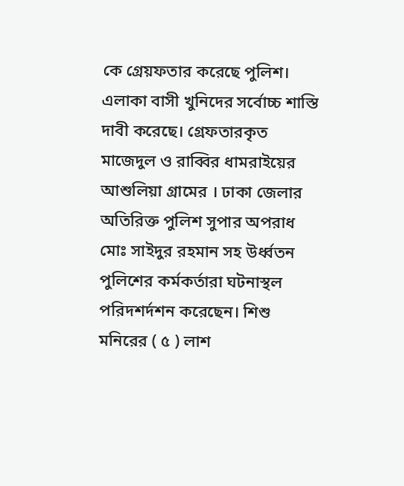কে গ্রেয়ফতার করেছে পুলিশ। এলাকা বাসী খুনিদের সর্বোচ্চ শাস্তি দাবী করেছে। গ্রেফতারকৃত মাজেদুল ও রাব্বির ধামরাইয়ের আশুলিয়া গ্রামের । ঢাকা জেলার অতিরিক্ত পুলিশ সুপার অপরাধ মোঃ সাইদুর রহমান সহ উর্ধ্বতন পুলিশের কর্মকর্তারা ঘটনাস্থল পরিদশর্দশন করেছেন। শিশু মনিরের ( ৫ ) লাশ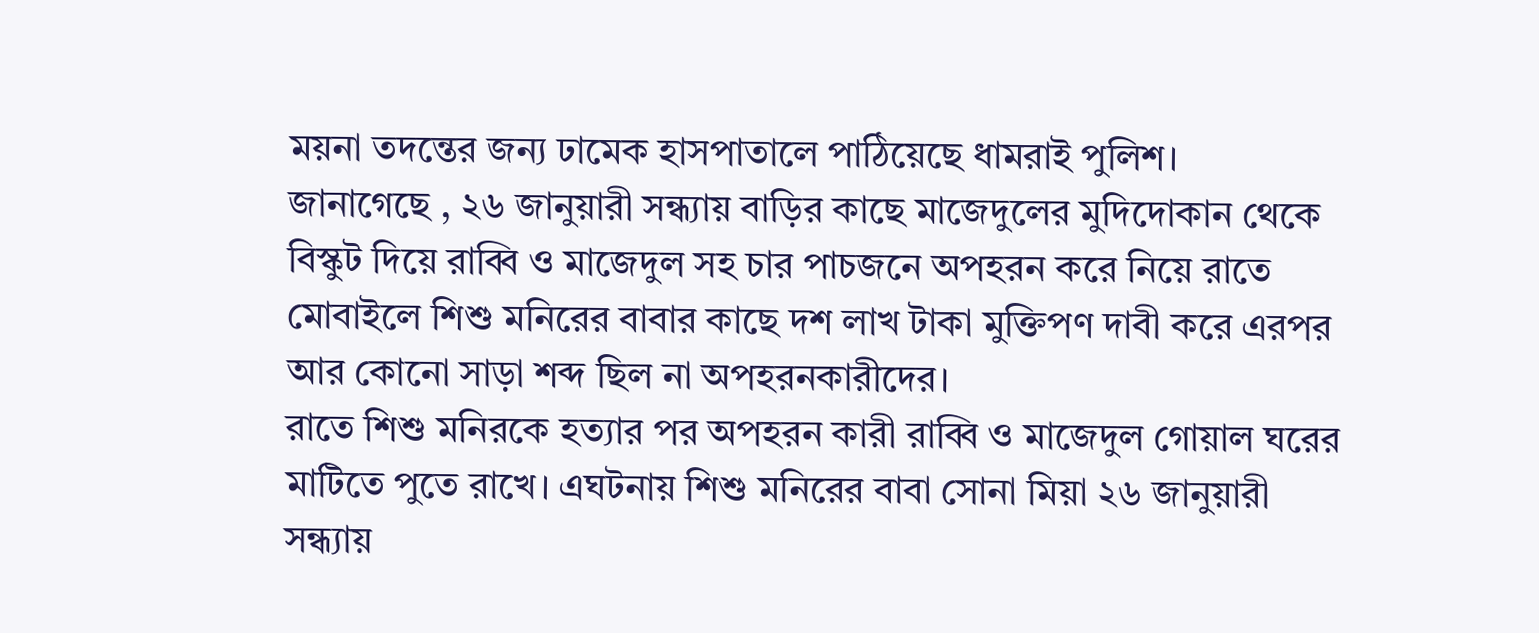ময়না তদন্তের জন্য ঢামেক হাসপাতালে পাঠিয়েছে ধামরাই পুলিশ।
জানাগেছে , ২৬ জানুয়ারী সন্ধ্যায় বাড়ির কাছে মাজেদুলের মুদিদোকান থেকে বিস্কুট দিয়ে রাব্বি ও মাজেদুল সহ চার পাচজনে অপহরন করে নিয়ে রাতে মোবাইলে শিশু মনিরের বাবার কাছে দশ লাখ টাকা মুক্তিপণ দাবী করে এরপর আর কোনো সাড়া শব্দ ছিল না অপহরনকারীদের।
রাতে শিশু মনিরকে হত্যার পর অপহরন কারী রাব্বি ও মাজেদুল গোয়াল ঘরের মাটিতে পুতে রাখে। এঘটনায় শিশু মনিরের বাবা সোনা মিয়া ২৬ জানুয়ারী সন্ধ্যায়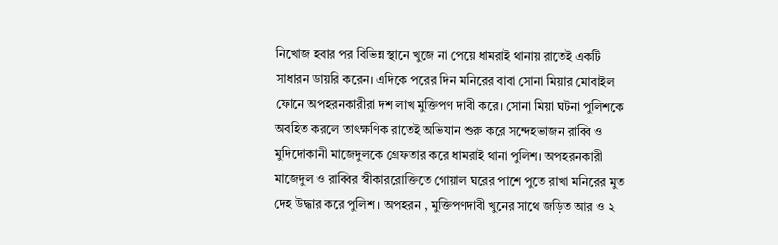নিখোজ হবার পর বিভিন্ন স্থানে খুজে না পেয়ে ধামরাই থানায় রাতেই একটি সাধারন ডায়রি করেন। এদিকে পরের দিন মনিরের বাবা সোনা মিয়ার মোবাইল ফোনে অপহরনকারীরা দশ লাখ মুক্তিপণ দাবী করে। সোনা মিয়া ঘটনা পুলিশকে অবহিত করলে তাৎক্ষণিক রাতেই অভিযান শুরু করে সন্দেহভাজন রাব্বি ও মুদিদোকানী মাজেদুলকে গ্রেফতার করে ধামরাই থানা পুলিশ। অপহরনকারী মাজেদুল ও রাব্বির স্বীকাররোক্তিতে গোয়াল ঘরের পাশে পুতে রাখা মনিরের মুত দেহ উদ্ধার করে পুলিশ । অপহরন , মুক্তিপণদাবী খুনের সাথে জড়িত আর ও ২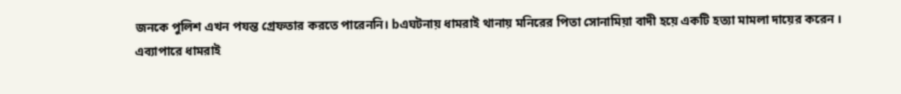জনকে পুলিশ এখন পযন্ত গ্রেফতার করতে পারেননি। bএঘটনায় ধামরাই থানায় মনিরের পিতা সোনামিয়া বাদী হয়ে একটি হত্যা মামলা দায়ের করেন ।
এব্যাপারে ধামরাই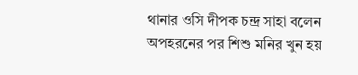থানার ওসি দীপক চন্দ্র সাহা বলেন অপহরনের পর শিশু মনির খুন হয়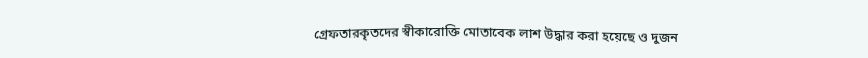গ্রেফতারকৃতদের স্বীকারোক্তি মোতাবেক লাশ উদ্ধার করা হয়েছে ও দুজন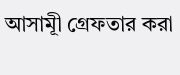আসামীূ গ্রেফতার করা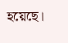হয়েছে।